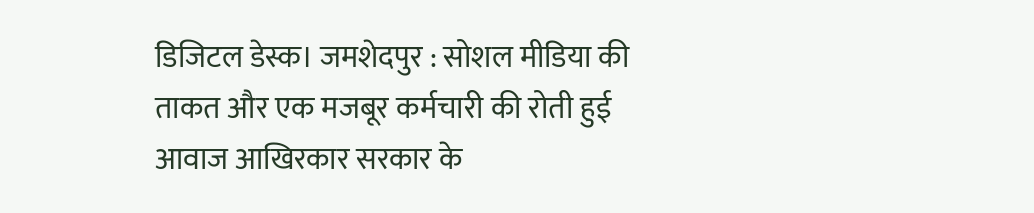डिजिटल डेस्क। जमशेदपुर : सोशल मीडिया की ताकत और एक मजबूर कर्मचारी की रोती हुई आवाज आखिरकार सरकार के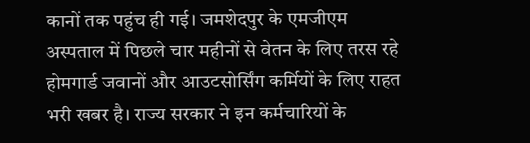कानों तक पहुंच ही गई। जमशेदपुर के एमजीएम अस्पताल में पिछले चार महीनों से वेतन के लिए तरस रहे होमगार्ड जवानों और आउटसोर्सिंग कर्मियों के लिए राहत भरी खबर है। राज्य सरकार ने इन कर्मचारियों के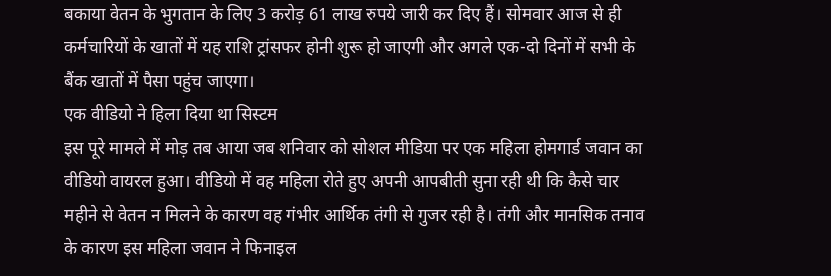बकाया वेतन के भुगतान के लिए 3 करोड़ 61 लाख रुपये जारी कर दिए हैं। सोमवार आज से ही कर्मचारियों के खातों में यह राशि ट्रांसफर होनी शुरू हो जाएगी और अगले एक-दो दिनों में सभी के बैंक खातों में पैसा पहुंच जाएगा।
एक वीडियो ने हिला दिया था सिस्टम
इस पूरे मामले में मोड़ तब आया जब शनिवार को सोशल मीडिया पर एक महिला होमगार्ड जवान का वीडियो वायरल हुआ। वीडियो में वह महिला रोते हुए अपनी आपबीती सुना रही थी कि कैसे चार महीने से वेतन न मिलने के कारण वह गंभीर आर्थिक तंगी से गुजर रही है। तंगी और मानसिक तनाव के कारण इस महिला जवान ने फिनाइल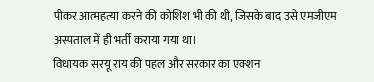पीकर आत्महत्या करने की कोशिश भी की थी, जिसके बाद उसे एमजीएम अस्पताल में ही भर्ती कराया गया था।
विधायक सरयू राय की पहल और सरकार का एक्शन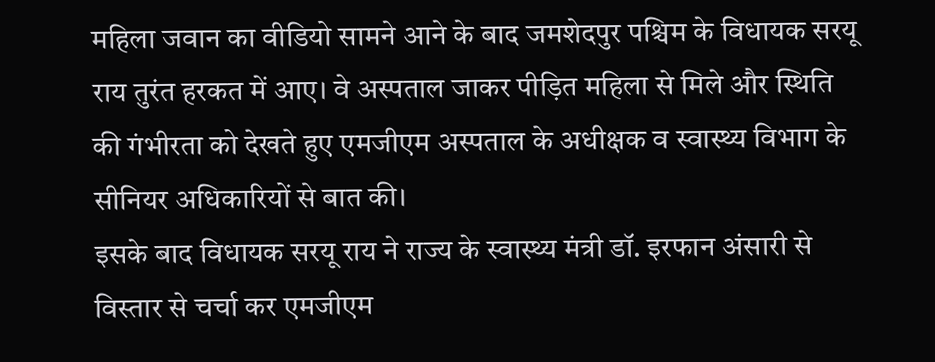महिला जवान का वीडियो सामने आने के बाद जमशेदपुर पश्चिम के विधायक सरयू राय तुरंत हरकत में आए। वे अस्पताल जाकर पीड़ित महिला से मिले और स्थिति की गंभीरता को देखते हुए एमजीएम अस्पताल के अधीक्षक व स्वास्थ्य विभाग के सीनियर अधिकारियों से बात की।
इसके बाद विधायक सरयू राय ने राज्य के स्वास्थ्य मंत्री डॉ. इरफान अंसारी से विस्तार से चर्चा कर एमजीएम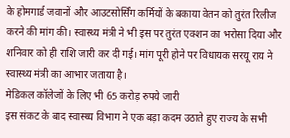के होमगार्ड जवानों और आउटसोर्सिंग कर्मियों के बकाया वेतन को तुरंत रिलीज करने की मांग की। स्वास्थ्य मंत्री ने भी इस पर तुरंत एक्शन का भरोसा दिया और शनिवार को ही राशि जारी कर दी गई। मांग पूरी होने पर विधायक सरयू राय ने स्वास्थ्य मंत्री का आभार जताया है।
मेडिकल कॉलेजों के लिए भी 65 करोड़ रुपये जारी
इस संकट के बाद स्वास्थ्य विभाग ने एक बड़ा कदम उठाते हुए राज्य के सभी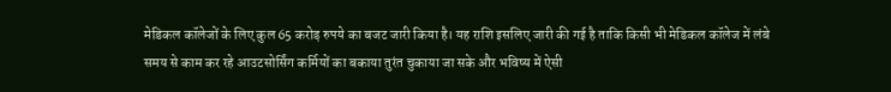मेडिकल कॉलेजों के लिए कुल 65 करोड़ रुपये का बजट जारी किया है। यह राशि इसलिए जारी की गई है ताकि किसी भी मेडिकल कॉलेज में लंबे समय से काम कर रहे आउटसोर्सिंग कर्मियों का बकाया तुरंत चुकाया जा सके और भविष्य में ऐसी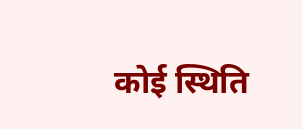कोई स्थिति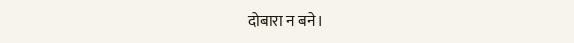दोबारा न बने।